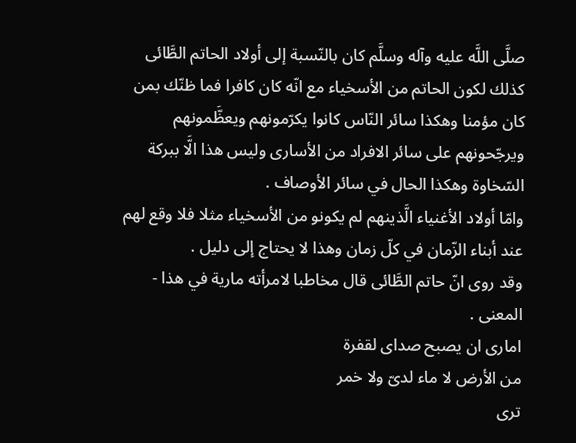صلَّى اللَّه عليه وآله وسلَّم كان بالنّسبة إلى أولاد الحاتم الطَّائى كذلك لكون الحاتم من الأسخياء مع انّه كان كافرا فما ظنّك بمن كان مؤمنا وهكذا سائر النّاس كانوا يكرّمونهم ويعظَّمونهم ويرجّحونهم على سائر الافراد من الأسارى وليس هذا الَّا ببركة السّخاوة وهكذا الحال في سائر الأوصاف .
وامّا أولاد الأغنياء الَّذينهم لم يكونو من الأسخياء مثلا فلا وقع لهم عند أبناء الزّمان في كلّ زمان وهذا لا يحتاج إلى دليل .
وقد روى انّ حاتم الطَّائى قال مخاطبا لامرأته مارية في هذا - المعنى .
امارى ان يصبح صداى لقفرة
من الأرض لا ماء لدىّ ولا خمر
ترى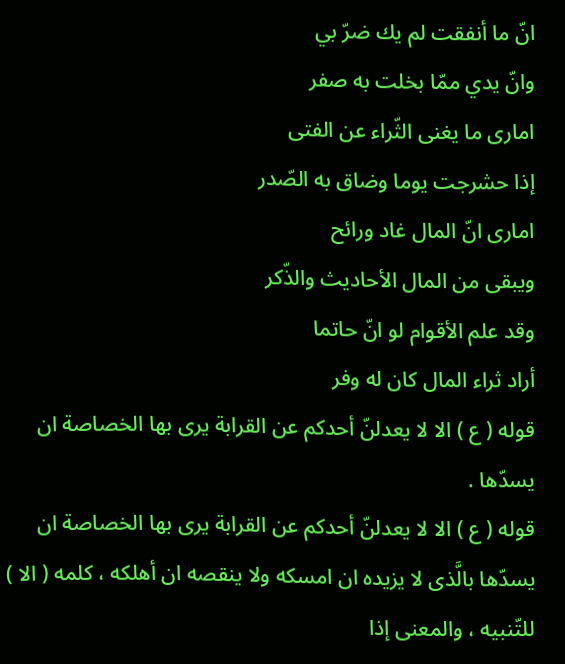انّ ما أنفقت لم يك ضرّ بي
وانّ يدي ممّا بخلت به صفر
امارى ما يغنى الثّراء عن الفتى
إذا حشرجت يوما وضاق به الصّدر
امارى انّ المال غاد ورائح
ويبقى من المال الأحاديث والذّكر
وقد علم الأقوام لو انّ حاتما
أراد ثراء المال كان له وفر
قوله ( ع ) الا لا يعدلنّ أحدكم عن القرابة يرى بها الخصاصة ان يسدّها .
قوله ( ع ) الا لا يعدلنّ أحدكم عن القرابة يرى بها الخصاصة ان يسدّها بالَّذى لا يزيده ان امسكه ولا ينقصه ان أهلكه ، كلمه ( الا ) للتّنبيه ، والمعنى إذا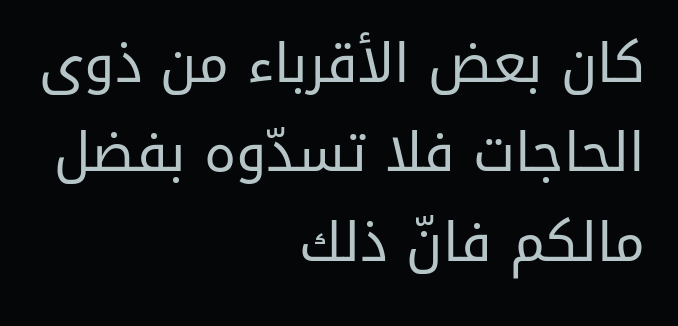كان بعض الأقرباء من ذوى الحاجات فلا تسدّوه بفضل مالكم فانّ ذلك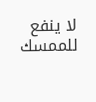لا ينفع للممسك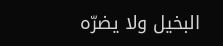البخيل ولا يضرّه